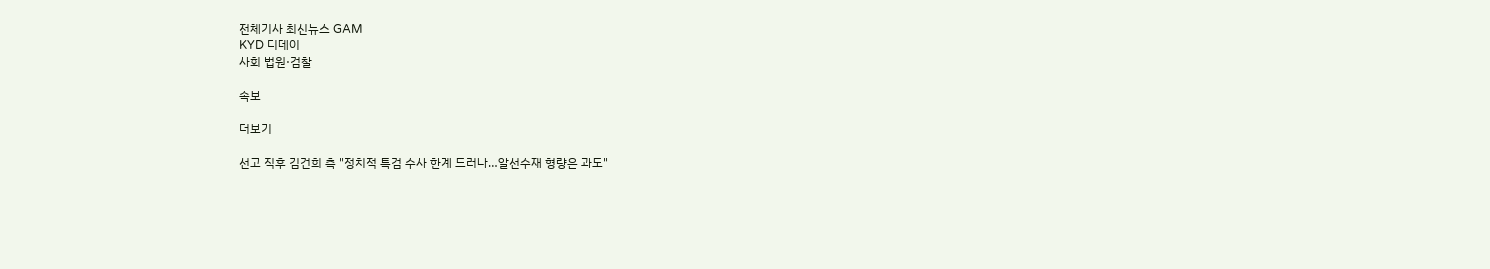전체기사 최신뉴스 GAM
KYD 디데이
사회 법원·검찰

속보

더보기

선고 직후 김건희 측 "정치적 특검 수사 한계 드러나…알선수재 형량은 과도"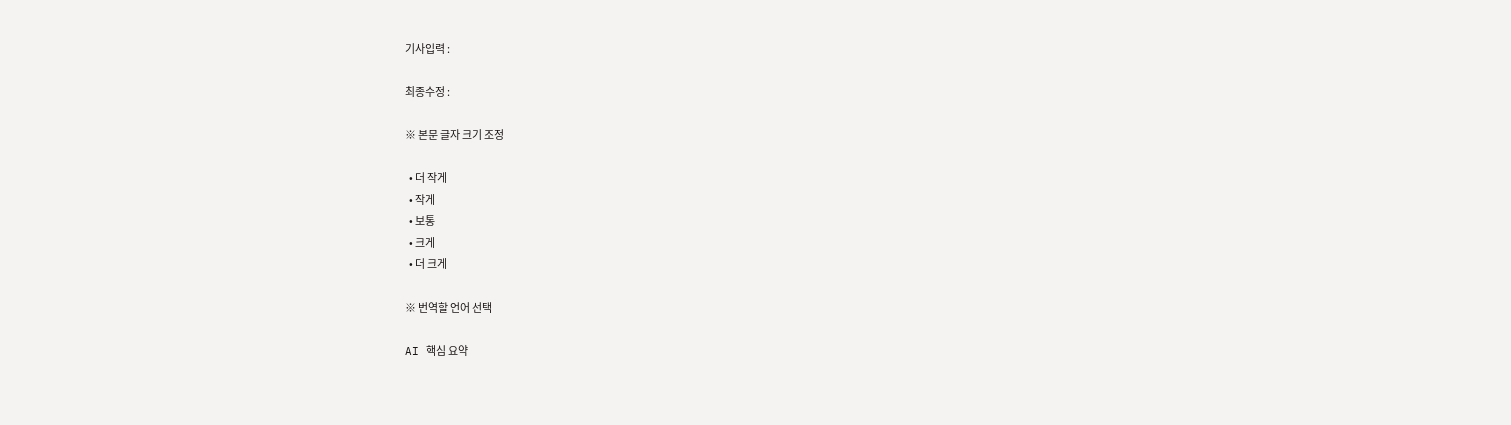기사입력 :

최종수정 :

※ 본문 글자 크기 조정

  • 더 작게
  • 작게
  • 보통
  • 크게
  • 더 크게

※ 번역할 언어 선택

AI 핵심 요약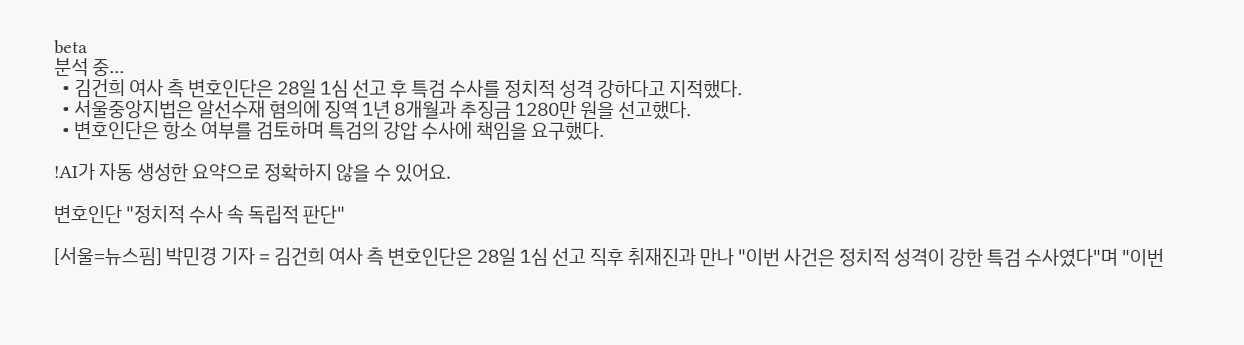beta
분석 중...
  • 김건희 여사 측 변호인단은 28일 1심 선고 후 특검 수사를 정치적 성격 강하다고 지적했다.
  • 서울중앙지법은 알선수재 혐의에 징역 1년 8개월과 추징금 1280만 원을 선고했다.
  • 변호인단은 항소 여부를 검토하며 특검의 강압 수사에 책임을 요구했다.

!AI가 자동 생성한 요약으로 정확하지 않을 수 있어요.

변호인단 "정치적 수사 속 독립적 판단"

[서울=뉴스핌] 박민경 기자 = 김건희 여사 측 변호인단은 28일 1심 선고 직후 취재진과 만나 "이번 사건은 정치적 성격이 강한 특검 수사였다"며 "이번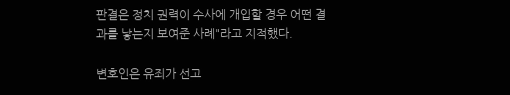판결은 정치 권력이 수사에 개입할 경우 어떤 결과를 낳는지 보여준 사례"라고 지적했다.

변호인은 유죄가 선고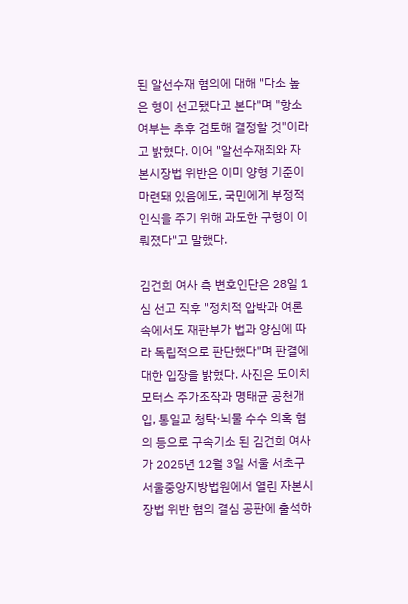된 알선수재 혐의에 대해 "다소 높은 형이 선고됐다고 본다"며 "항소 여부는 추후 검토해 결정할 것"이라고 밝혔다. 이어 "알선수재죄와 자본시장법 위반은 이미 양형 기준이 마련돼 있음에도, 국민에게 부정적 인식을 주기 위해 과도한 구형이 이뤄졌다"고 말했다.

김건희 여사 측 변호인단은 28일 1심 선고 직후 "정치적 압박과 여론 속에서도 재판부가 법과 양심에 따라 독립적으로 판단했다"며 판결에 대한 입장을 밝혔다. 사진은 도이치모터스 주가조작과 명태균 공천개입, 통일교 청탁·뇌물 수수 의혹 혐의 등으로 구속기소 된 김건희 여사가 2025년 12월 3일 서울 서초구 서울중앙지방법원에서 열린 자본시장법 위반 혐의 결심 공판에 출석하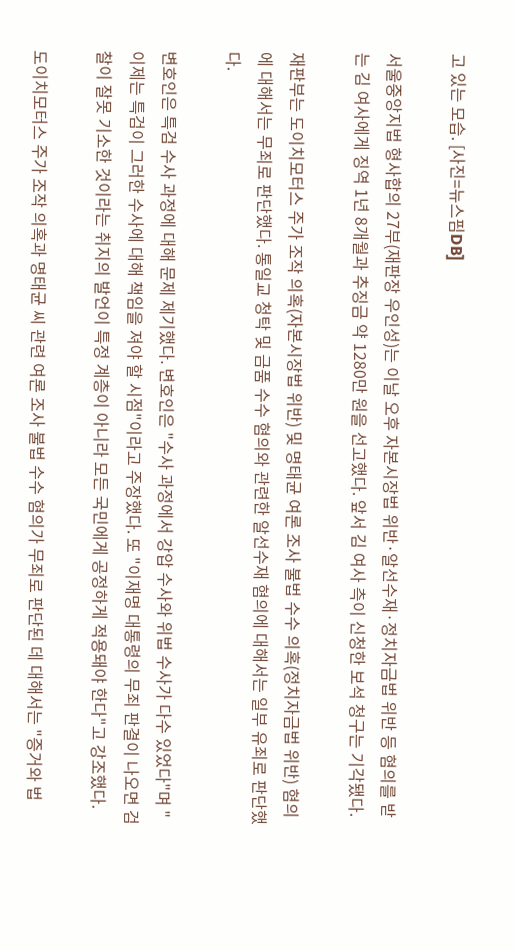고 있는 모습. [사진=뉴스핌DB]

서울중앙지법 형사합의 27부(재판장 우인성)는 이날 오후 자본시장법 위반·알선수재·정치자금법 위반 등 혐의를 받는 김 여사에게 징역 1년 8개월과 추징금 약 1280만 원을 선고했다. 앞서 김 여사 측이 신청한 보석 청구는 기각됐다.

재판부는 도이치모터스 주가 조작 의혹(자본시장법 위반) 및 명태균 여론 조사 불법 수수 의혹(정치자금법 위반) 혐의에 대해서는 무죄로 판단했다. 통일교 청탁 및 금품 수수 혐의와 관련한 알선수재 혐의에 대해서는 일부 유죄로 판단했다.

변호인은 특검 수사 과정에 대해 문제 제기했다. 변호인은 "수사 과정에서 강압 수사와 위법 수사가 다수 있었다"며 "이제는 특검이 그러한 수사에 대해 책임을 져야 할 시점"이라고 주장했다. 또 "이재명 대통령의 무죄 판결이 나오면 검찰이 잘못 기소한 것이라는 취지의 발언이 특정 계층이 아니라 모든 국민에게 공정하게 적용돼야 한다"고 강조했다.

도이치모터스 주가 조작 의혹과 명태균 씨 관련 여론 조사 불법 수수 혐의가 무죄로 판단된 데 대해서는 "증거와 법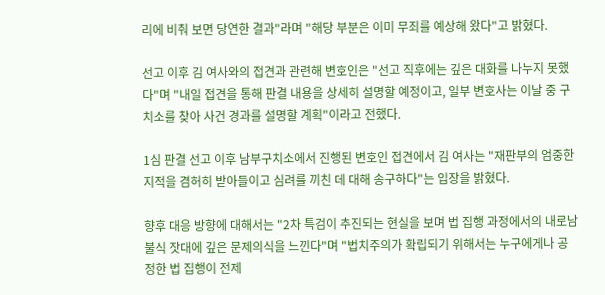리에 비춰 보면 당연한 결과"라며 "해당 부분은 이미 무죄를 예상해 왔다"고 밝혔다.

선고 이후 김 여사와의 접견과 관련해 변호인은 "선고 직후에는 깊은 대화를 나누지 못했다"며 "내일 접견을 통해 판결 내용을 상세히 설명할 예정이고, 일부 변호사는 이날 중 구치소를 찾아 사건 경과를 설명할 계획"이라고 전했다.

1심 판결 선고 이후 남부구치소에서 진행된 변호인 접견에서 김 여사는 "재판부의 엄중한 지적을 겸허히 받아들이고 심려를 끼친 데 대해 송구하다"는 입장을 밝혔다.

향후 대응 방향에 대해서는 "2차 특검이 추진되는 현실을 보며 법 집행 과정에서의 내로남불식 잣대에 깊은 문제의식을 느낀다"며 "법치주의가 확립되기 위해서는 누구에게나 공정한 법 집행이 전제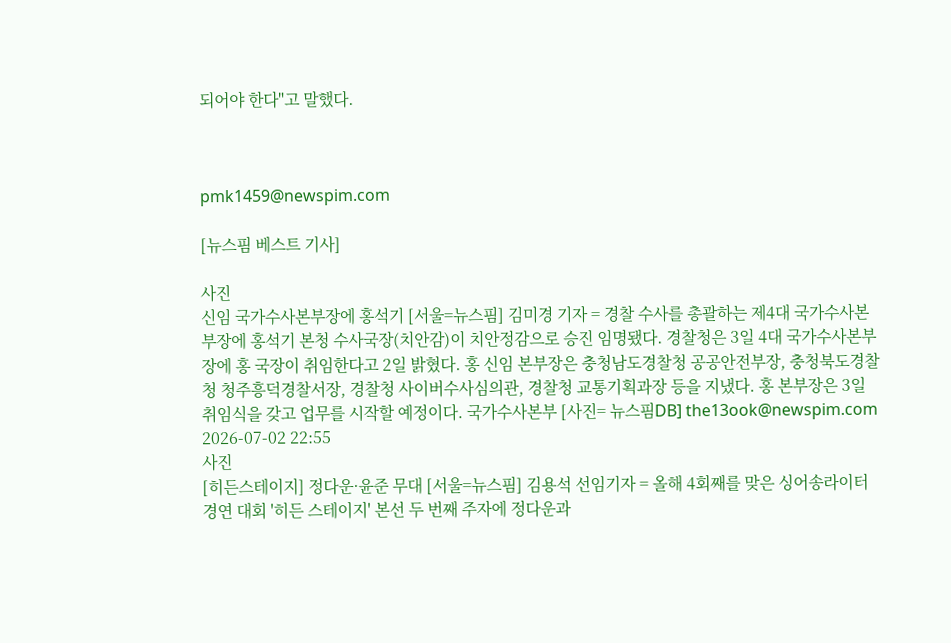되어야 한다"고 말했다.



pmk1459@newspim.com

[뉴스핌 베스트 기사]

사진
신임 국가수사본부장에 홍석기 [서울=뉴스핌] 김미경 기자 = 경찰 수사를 총괄하는 제4대 국가수사본부장에 홍석기 본청 수사국장(치안감)이 치안정감으로 승진 임명됐다. 경찰청은 3일 4대 국가수사본부장에 홍 국장이 취임한다고 2일 밝혔다. 홍 신임 본부장은 충청남도경찰청 공공안전부장, 충청북도경찰청 청주흥덕경찰서장, 경찰청 사이버수사심의관, 경찰청 교통기획과장 등을 지냈다. 홍 본부장은 3일 취임식을 갖고 업무를 시작할 예정이다. 국가수사본부 [사진= 뉴스핌DB] the13ook@newspim.com 2026-07-02 22:55
사진
[히든스테이지] 정다운·윤준 무대 [서울=뉴스핌] 김용석 선임기자 = 올해 4회째를 맞은 싱어송라이터 경연 대회 '히든 스테이지' 본선 두 번째 주자에 정다운과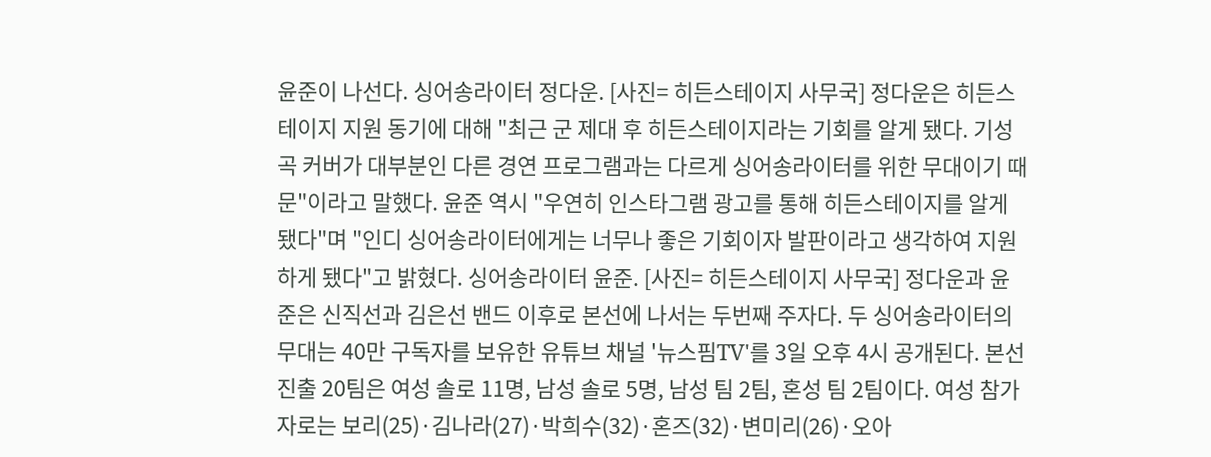윤준이 나선다. 싱어송라이터 정다운. [사진= 히든스테이지 사무국] 정다운은 히든스테이지 지원 동기에 대해 "최근 군 제대 후 히든스테이지라는 기회를 알게 됐다. 기성곡 커버가 대부분인 다른 경연 프로그램과는 다르게 싱어송라이터를 위한 무대이기 때문"이라고 말했다. 윤준 역시 "우연히 인스타그램 광고를 통해 히든스테이지를 알게 됐다"며 "인디 싱어송라이터에게는 너무나 좋은 기회이자 발판이라고 생각하여 지원하게 됐다"고 밝혔다. 싱어송라이터 윤준. [사진= 히든스테이지 사무국] 정다운과 윤준은 신직선과 김은선 밴드 이후로 본선에 나서는 두번째 주자다. 두 싱어송라이터의 무대는 40만 구독자를 보유한 유튜브 채널 '뉴스핌TV'를 3일 오후 4시 공개된다. 본선 진출 20팀은 여성 솔로 11명, 남성 솔로 5명, 남성 팀 2팀, 혼성 팀 2팀이다. 여성 참가자로는 보리(25)·김나라(27)·박희수(32)·혼즈(32)·변미리(26)·오아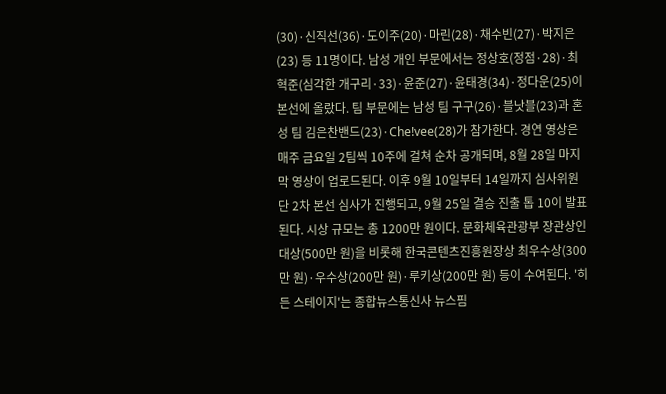(30)·신직선(36)·도이주(20)·마린(28)·채수빈(27)·박지은(23) 등 11명이다. 남성 개인 부문에서는 정상호(정점·28)·최혁준(심각한 개구리·33)·윤준(27)·윤태경(34)·정다운(25)이 본선에 올랐다. 팀 부문에는 남성 팀 구구(26)·블낫블(23)과 혼성 팀 김은찬밴드(23)·Che!vee(28)가 참가한다. 경연 영상은 매주 금요일 2팀씩 10주에 걸쳐 순차 공개되며, 8월 28일 마지막 영상이 업로드된다. 이후 9월 10일부터 14일까지 심사위원단 2차 본선 심사가 진행되고, 9월 25일 결승 진출 톱 10이 발표된다. 시상 규모는 총 1200만 원이다. 문화체육관광부 장관상인 대상(500만 원)을 비롯해 한국콘텐츠진흥원장상 최우수상(300만 원)·우수상(200만 원)·루키상(200만 원) 등이 수여된다. '히든 스테이지'는 종합뉴스통신사 뉴스핌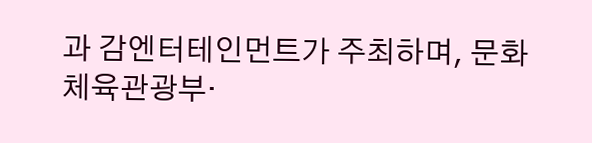과 감엔터테인먼트가 주최하며, 문화체육관광부·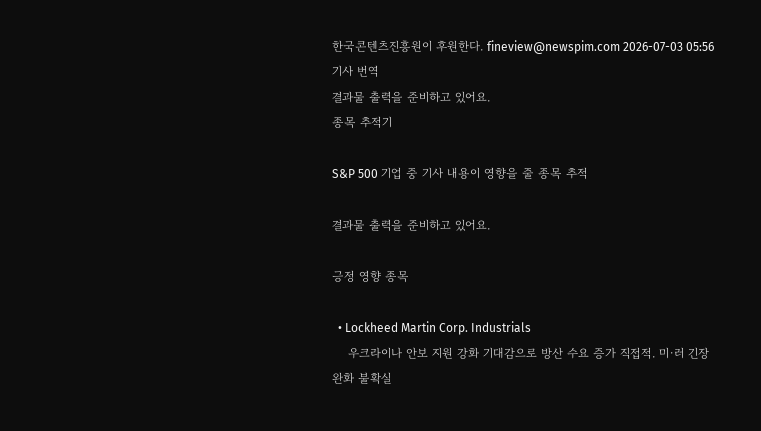한국콘텐츠진흥원이 후원한다. fineview@newspim.com 2026-07-03 05:56
기사 번역
결과물 출력을 준비하고 있어요.
종목 추적기

S&P 500 기업 중 기사 내용이 영향을 줄 종목 추적

결과물 출력을 준비하고 있어요.

긍정 영향 종목

  • Lockheed Martin Corp. Industrials
    우크라이나 안보 지원 강화 기대감으로 방산 수요 증가 직접적. 미·러 긴장 완화 불확실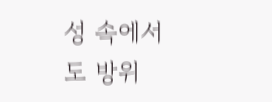성 속에서도 방위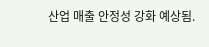산업 매출 안정성 강화 예상됨.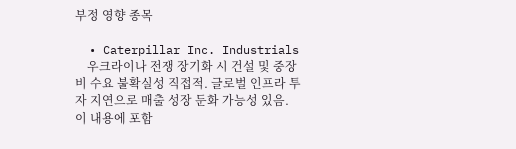부정 영향 종목

  • Caterpillar Inc. Industrials
    우크라이나 전쟁 장기화 시 건설 및 중장비 수요 불확실성 직접적. 글로벌 인프라 투자 지연으로 매출 성장 둔화 가능성 있음.
이 내용에 포함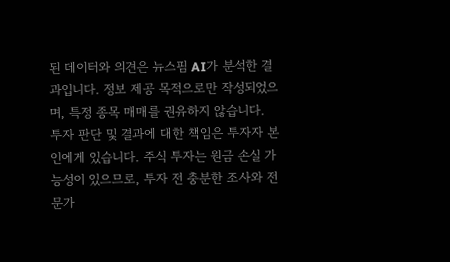된 데이터와 의견은 뉴스핌 AI가 분석한 결과입니다. 정보 제공 목적으로만 작성되었으며, 특정 종목 매매를 권유하지 않습니다. 투자 판단 및 결과에 대한 책임은 투자자 본인에게 있습니다. 주식 투자는 원금 손실 가능성이 있으므로, 투자 전 충분한 조사와 전문가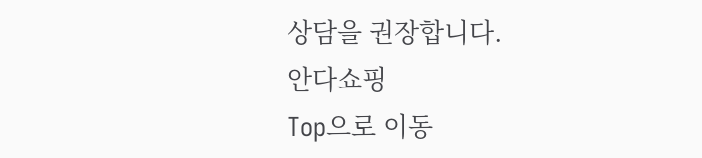상담을 권장합니다.
안다쇼핑
Top으로 이동